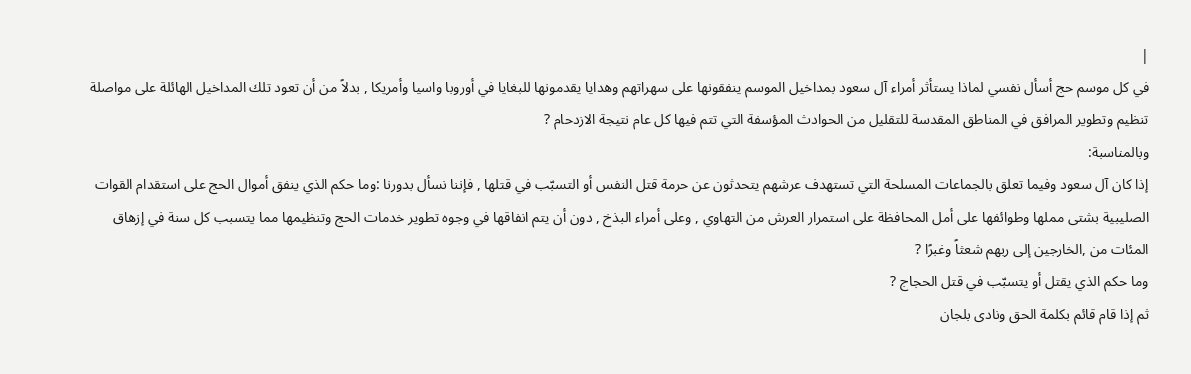|
في كل موسم حج أسأل نفسي لماذا يستأثر أمراء آل سعود بمداخيل الموسم ينفقونها على سهراتهم وهدايا يقدمونها للبغايا في أوروبا واسيا وأمريكا , بدلاً من أن تعود تلك المداخيل الهائلة على مواصلة تنظيم وتطوير المرافق في المناطق المقدسة للتقليل من الحوادث المؤسفة التي تتم فيها كل عام نتيجة الازدحام ?
وبالمناسبة:
إذا كان آل سعود وفيما تعلق بالجماعات المسلحة التي تستهدف عرشهم يتحدثون عن حرمة قتل النفس أو التسبّب في قتلها , فإننا نسأل بدورنا :وما حكم الذي ينفق أموال الحج على استقدام القوات الصليبية بشتى مملها وطوائفها على أمل المحافظة على استمرار العرش من التهاوي , وعلى أمراء البذخ , دون أن يتم انفاقها في وجوه تطوير خدمات الحج وتنظيمها مما يتسبب كل سنة في إزهاق المئات من ,الخارجين إلى ربهم شعثاً وغبرًا ?
وما حكم الذي يقتل أو يتسبّب في قتل الحجاج ?
ثم إذا قام قائم بكلمة الحق ونادى بلجان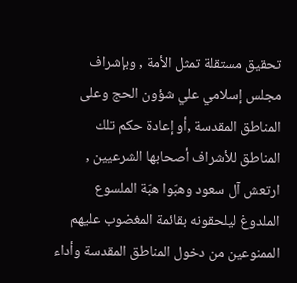تحقيق مستقلة تمثل الأمة , وبإشراف مجلس إسلامي علي شؤون الحج وعلى المناطق المقدسة ,أو إعادة حكم تلك المناطق للأشراف أصحابها الشرعيين , ارتعش آل سعود وهبّوا هبّة الملسوع الملدوغ ليلحقونه بقائمة المغضوب عليهم الممنوعين من دخول المناطق المقدسة وأداء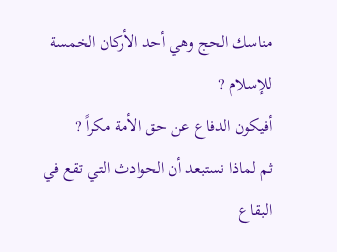مناسك الحج وهي أحد الأركان الخمسة للإسلام ?
أفيكون الدفاع عن حق الأمة مكراً ?
ثم لماذا نستبعد أن الحوادث التي تقع في البقاع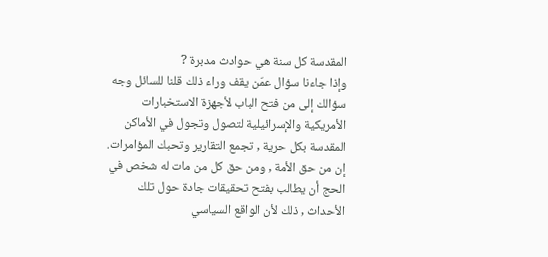المقدسة كل سنة هي حوادث مدبرة ?
وإذا جاءنا سؤال عمّن يقف وراء ذلك قلنا للسائل وجه سؤالك إلى من فتح الباب لأجهزة الاستخبارات الأمريكية والإسرائيلية لتصول وتجول في الأماكن المقدسة بكل حرية , تجمع التقارير وتحبك المؤامرات.
إن من حق الأمة , ومن حق كل من مات له شخص في الحج أن يطالب بفتح تحقيقات جادة حول تلك الأحداث , ذلك لأن الواقع السياسي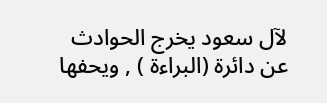لآل سعود يخرج الحوادث عن دائرة (البراءة ) , ويحفها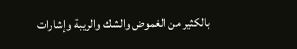بالكثير من الغموض والشك والريبة وإشارات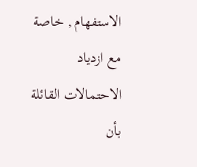الاستفهام , خاصة مع ازدياد الاحتمالات القائلة بأن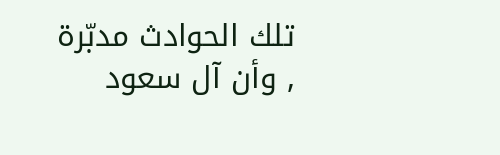تلك الحوادث مدبّرة , وأن آل سعود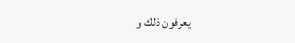يعرفون ذلك و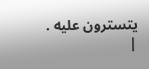يتسترون عليه .
|